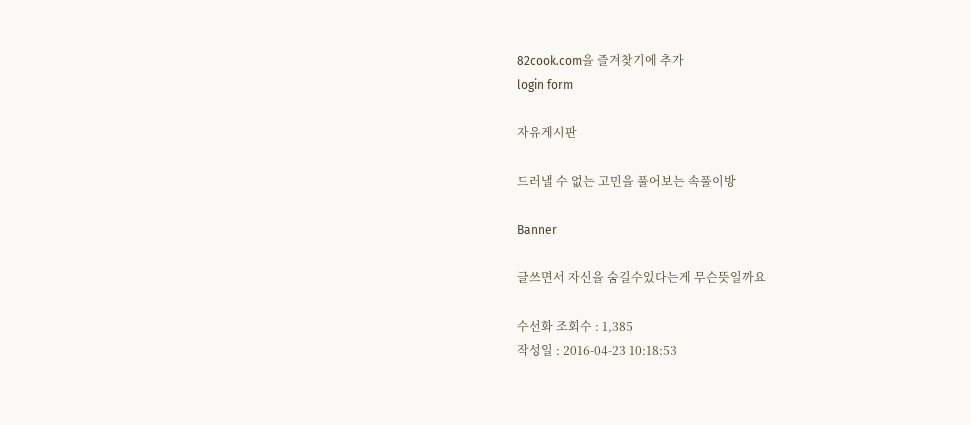82cook.com을 즐겨찾기에 추가
login form

자유게시판

드러낼 수 없는 고민을 풀어보는 속풀이방

Banner

글쓰면서 자신을 숨길수있다는게 무슨뜻일까요

수선화 조회수 : 1,385
작성일 : 2016-04-23 10:18:53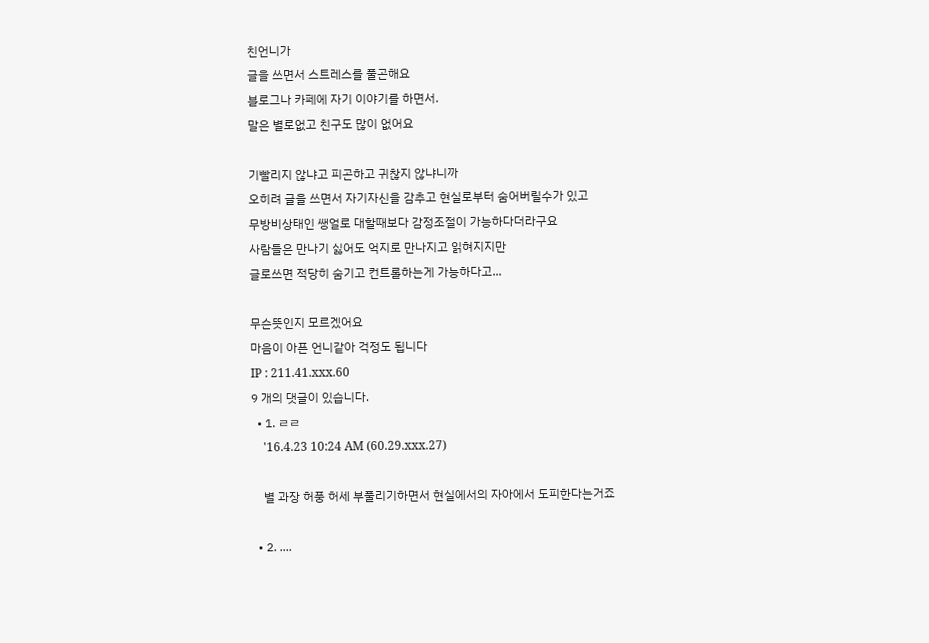친언니가
글을 쓰면서 스트레스를 풀곤해요
블로그나 카페에 자기 이야기를 하면서.
말은 별로없고 친구도 많이 없어요

기빨리지 않냐고 피곤하고 귀찮지 않냐니까
오히려 글을 쓰면서 자기자신을 감추고 현실로부터 숨어버릴수가 있고
무방비상태인 쌩얼로 대할때보다 감정조절이 가능하다더라구요
사람들은 만나기 싫어도 억지로 만나지고 읽혀지지만
글로쓰면 적당히 숨기고 컨트롤하는게 가능하다고...

무슨뜻인지 모르겠어요
마음이 아픈 언니같아 걱정도 됩니다
IP : 211.41.xxx.60
9 개의 댓글이 있습니다.
  • 1. ㄹㄹ
    '16.4.23 10:24 AM (60.29.xxx.27)

    별 과장 허풍 허세 부풀리기하면서 현실에서의 자아에서 도피한다는거죠

  • 2. ....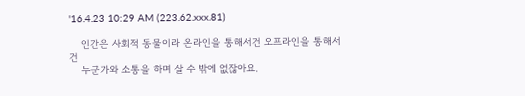'16.4.23 10:29 AM (223.62.xxx.81)

    인간은 사회적 동물이라 온라인을 통해서건 오프라인을 통해서건
    누군가와 소통을 하며 살 수 밖에 없잖아요.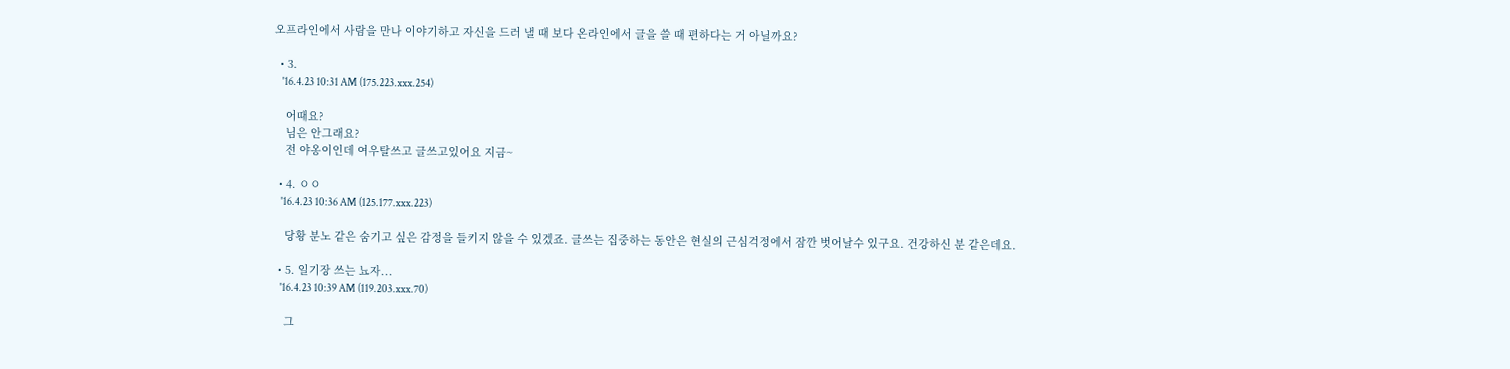오프라인에서 사람을 만나 이야기하고 자신을 드러 낼 때 보다 온라인에서 글을 쓸 때 편하다는 거 아닐까요?

  • 3.
    '16.4.23 10:31 AM (175.223.xxx.254)

    어때요?
    님은 안그래요?
    전 야옹이인데 여우탈쓰고 글쓰고있어요 지금~

  • 4. ㅇㅇ
    '16.4.23 10:36 AM (125.177.xxx.223)

    당황 분노 같은 숨기고 싶은 감정을 들키지 않을 수 있겠죠. 글쓰는 집중하는 동안은 현실의 근심걱정에서 잠깐 벗어날수 있구요. 건강하신 분 같은데요.

  • 5. 일기장 쓰는 뇨자...
    '16.4.23 10:39 AM (119.203.xxx.70)

    그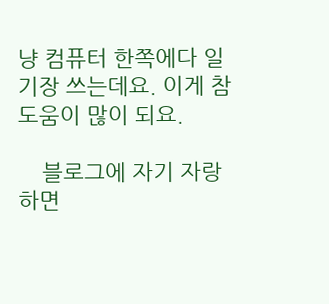냥 컴퓨터 한쪽에다 일기장 쓰는데요. 이게 참 도움이 많이 되요.

    블로그에 자기 자랑하면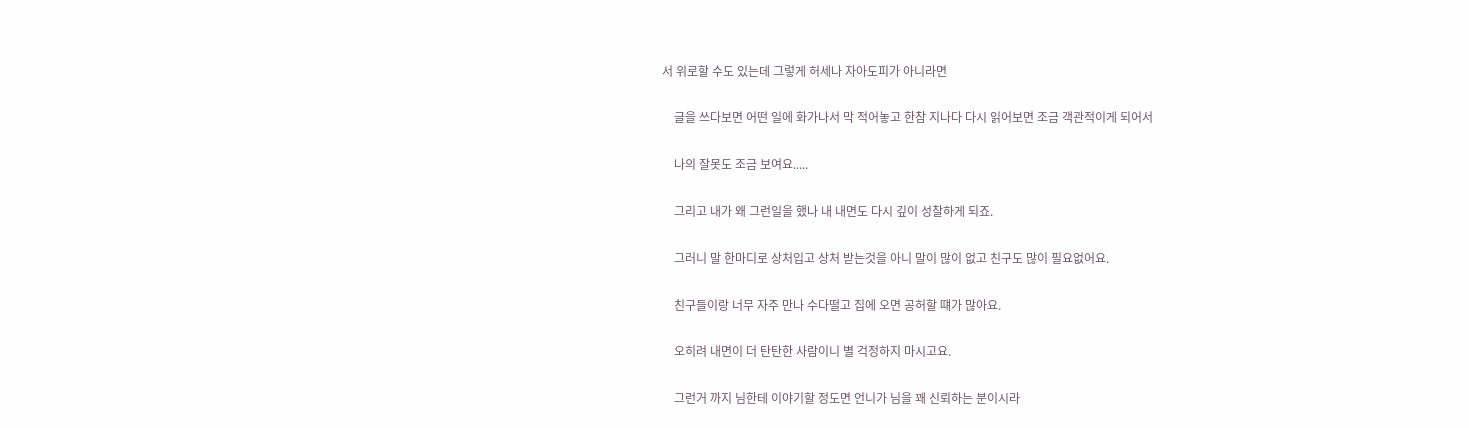서 위로할 수도 있는데 그렇게 허세나 자아도피가 아니라면

    글을 쓰다보면 어떤 일에 화가나서 막 적어놓고 한참 지나다 다시 읽어보면 조금 객관적이게 되어서

    나의 잘못도 조금 보여요.....

    그리고 내가 왜 그런일을 했나 내 내면도 다시 깊이 성찰하게 되죠.

    그러니 말 한마디로 상처입고 상처 받는것을 아니 말이 많이 없고 친구도 많이 필요없어요.

    친구들이랑 너무 자주 만나 수다떨고 집에 오면 공허할 떄가 많아요.

    오히려 내면이 더 탄탄한 사람이니 별 걱정하지 마시고요.

    그런거 까지 님한테 이야기할 정도면 언니가 님을 꽤 신뢰하는 분이시라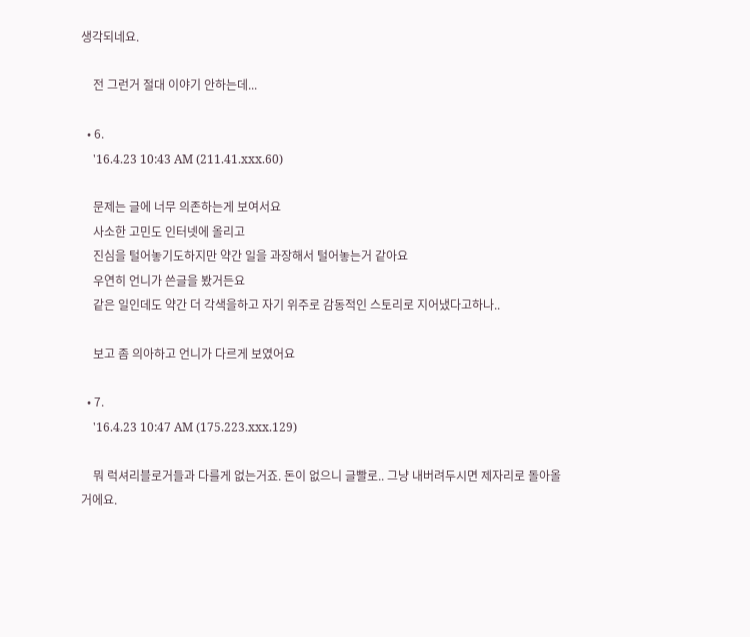생각되네요.

    전 그런거 절대 이야기 안하는데...

  • 6.
    '16.4.23 10:43 AM (211.41.xxx.60)

    문제는 글에 너무 의존하는게 보여서요
    사소한 고민도 인터넷에 올리고
    진심을 털어놓기도하지만 약간 일을 과장해서 털어놓는거 같아요
    우연히 언니가 쓴글을 봤거든요
    같은 일인데도 약간 더 각색을하고 자기 위주로 감동적인 스토리로 지어냈다고하나..

    보고 좀 의아하고 언니가 다르게 보였어요

  • 7.
    '16.4.23 10:47 AM (175.223.xxx.129)

    뭐 럭셔리블로거들과 다를게 없는거죠. 돈이 없으니 글빨로.. 그냥 내버려두시면 제자리로 돌아올거에요.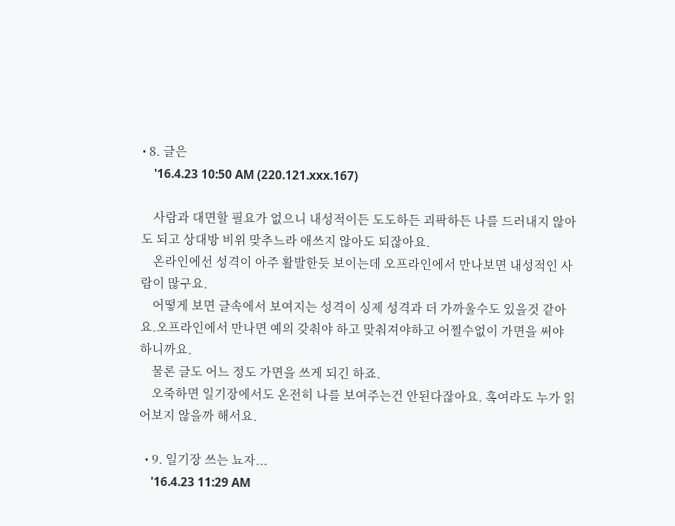• 8. 글은
    '16.4.23 10:50 AM (220.121.xxx.167)

    사람과 대면할 필요가 없으니 내성적이든 도도하든 괴팍하든 나를 드러내지 않아도 되고 상대방 비위 맞추느라 애쓰지 않아도 되잖아요.
    온라인에선 성격이 아주 활발한듯 보이는데 오프라인에서 만나보면 내성적인 사람이 많구요.
    어떻게 보면 글속에서 보여지는 성격이 싱제 성격과 더 가까울수도 있을것 같아요.오프라인에서 만나면 예의 갖춰야 하고 맞춰져야하고 어쩔수없이 가면을 써야 하니까요.
    물론 글도 어느 정도 가면을 쓰게 되긴 하죠.
    오죽하면 일기장에서도 온전히 나를 보여주는건 안된다잖아요. 혹여라도 누가 읽어보지 않을까 해서요.

  • 9. 일기장 쓰는 뇨자...
    '16.4.23 11:29 AM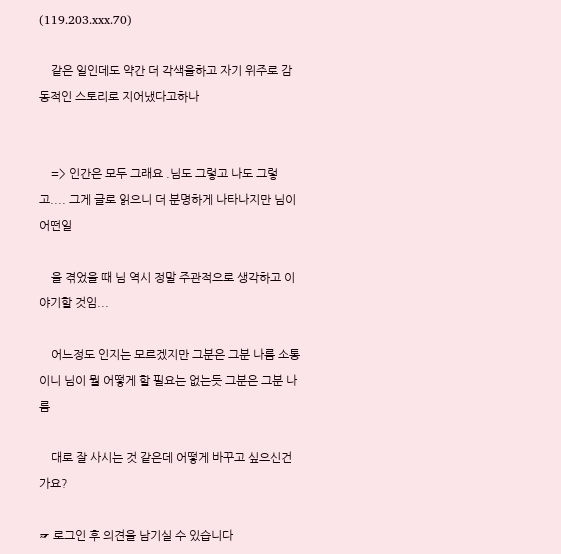(119.203.xxx.70)

    같은 일인데도 약간 더 각색을하고 자기 위주로 감동적인 스토리로 지어냈다고하나


    => 인간은 모두 그래요 .님도 그렇고 나도 그렇고.... 그게 글로 읽으니 더 분명하게 나타나지만 님이 어떤일

    을 겪었을 때 님 역시 정말 주관적으로 생각하고 이야기할 것임...

    어느정도 인지는 모르겠지만 그분은 그분 나름 소통이니 님이 뭘 어떻게 할 필요는 없는듯 그분은 그분 나름

    대로 잘 사시는 것 같은데 어떻게 바꾸고 싶으신건가요?

☞ 로그인 후 의견을 남기실 수 있습니다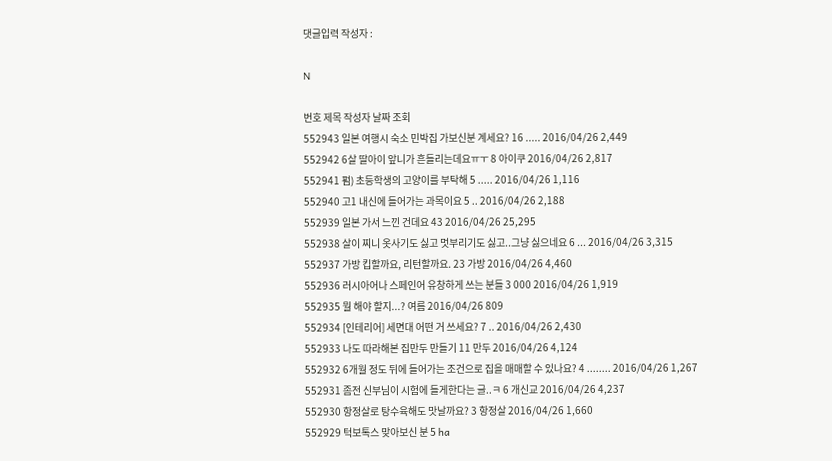댓글입력 작성자 :

N

번호 제목 작성자 날짜 조회
552943 일본 여행시 숙소 민박집 가보신분 계세요? 16 ..... 2016/04/26 2,449
552942 6살 딸아이 앞니가 흔들리는데요ㅠㅜ 8 아이쿠 2016/04/26 2,817
552941 펌) 초등학생의 고양이를 부탁해 5 ..... 2016/04/26 1,116
552940 고1 내신에 들어가는 과목이요 5 .. 2016/04/26 2,188
552939 일본 가서 느낀 건데요 43 2016/04/26 25,295
552938 살이 찌니 옷사기도 싫고 멋부리기도 싫고..그냥 싫으네요 6 ... 2016/04/26 3,315
552937 가방 킵할까요, 리턴할까요. 23 가방 2016/04/26 4,460
552936 러시아어나 스페인어 유창하게 쓰는 분들 3 000 2016/04/26 1,919
552935 뭘 해야 할지...? 여름 2016/04/26 809
552934 [인테리어] 세면대 어떤 거 쓰세요? 7 .. 2016/04/26 2,430
552933 나도 따라해본 집만두 만들기 11 만두 2016/04/26 4,124
552932 6개월 정도 뒤에 들어가는 조건으로 집을 매매할 수 있나요? 4 ........ 2016/04/26 1,267
552931 좀전 신부님이 시험에 들게한다는 글..ㅋ 6 개신교 2016/04/26 4,237
552930 항정살로 탕수육해도 맛날까요? 3 항정살 2016/04/26 1,660
552929 턱보톡스 맞아보신 분 5 ha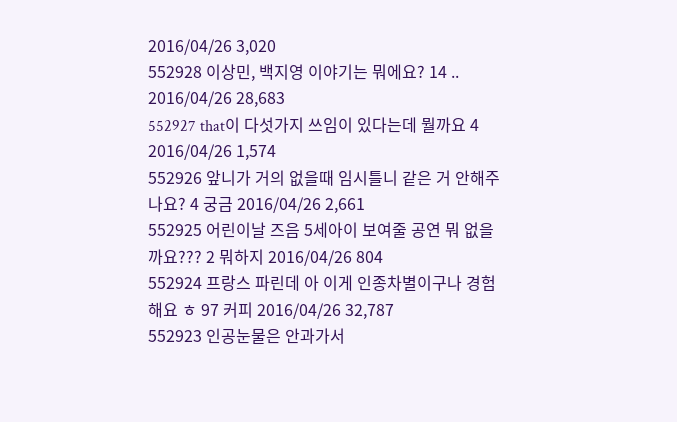2016/04/26 3,020
552928 이상민, 백지영 이야기는 뭐에요? 14 .. 2016/04/26 28,683
552927 that이 다섯가지 쓰임이 있다는데 뭘까요 4 2016/04/26 1,574
552926 앞니가 거의 없을때 임시틀니 같은 거 안해주나요? 4 궁금 2016/04/26 2,661
552925 어린이날 즈음 5세아이 보여줄 공연 뭐 없을까요??? 2 뭐하지 2016/04/26 804
552924 프랑스 파린데 아 이게 인종차별이구나 경험해요 ㅎ 97 커피 2016/04/26 32,787
552923 인공눈물은 안과가서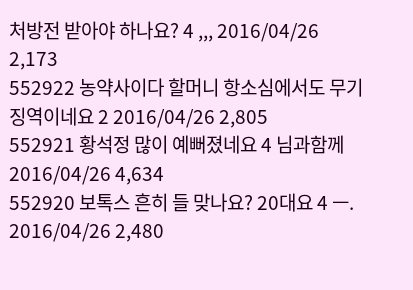처방전 받아야 하나요? 4 ,,, 2016/04/26 2,173
552922 농약사이다 할머니 항소심에서도 무기징역이네요 2 2016/04/26 2,805
552921 황석정 많이 예뻐졌네요 4 님과함께 2016/04/26 4,634
552920 보톡스 흔히 들 맞나요? 20대요 4 ㅡ. 2016/04/26 2,480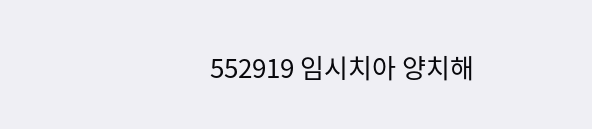552919 임시치아 양치해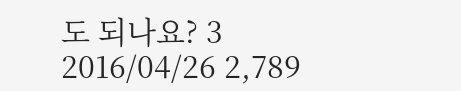도 되나요? 3 2016/04/26 2,789